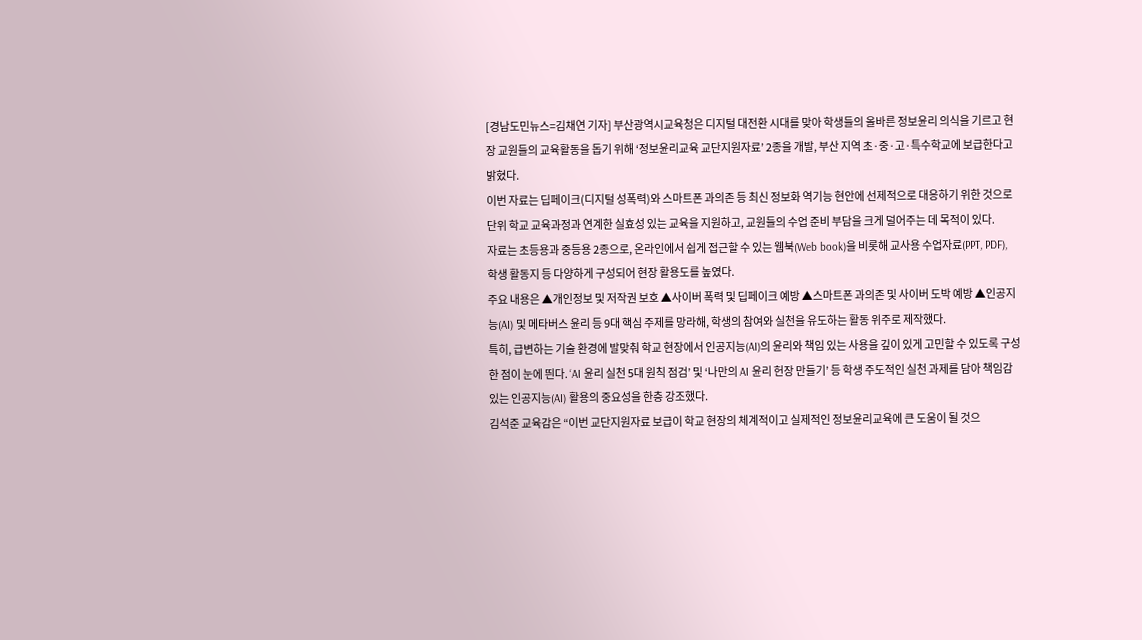[경남도민뉴스=김채연 기자] 부산광역시교육청은 디지털 대전환 시대를 맞아 학생들의 올바른 정보윤리 의식을 기르고 현장 교원들의 교육활동을 돕기 위해 ‘정보윤리교육 교단지원자료’ 2종을 개발, 부산 지역 초·중·고·특수학교에 보급한다고 밝혔다.
이번 자료는 딥페이크(디지털 성폭력)와 스마트폰 과의존 등 최신 정보화 역기능 현안에 선제적으로 대응하기 위한 것으로 단위 학교 교육과정과 연계한 실효성 있는 교육을 지원하고, 교원들의 수업 준비 부담을 크게 덜어주는 데 목적이 있다.
자료는 초등용과 중등용 2종으로, 온라인에서 쉽게 접근할 수 있는 웹북(Web book)을 비롯해 교사용 수업자료(PPT, PDF), 학생 활동지 등 다양하게 구성되어 현장 활용도를 높였다.
주요 내용은 ▲개인정보 및 저작권 보호 ▲사이버 폭력 및 딥페이크 예방 ▲스마트폰 과의존 및 사이버 도박 예방 ▲인공지능(AI) 및 메타버스 윤리 등 9대 핵심 주제를 망라해, 학생의 참여와 실천을 유도하는 활동 위주로 제작했다.
특히, 급변하는 기술 환경에 발맞춰 학교 현장에서 인공지능(AI)의 윤리와 책임 있는 사용을 깊이 있게 고민할 수 있도록 구성한 점이 눈에 띈다. ‘AI 윤리 실천 5대 원칙 점검’ 및 ‘나만의 AI 윤리 헌장 만들기’ 등 학생 주도적인 실천 과제를 담아 책임감 있는 인공지능(AI) 활용의 중요성을 한층 강조했다.
김석준 교육감은 “이번 교단지원자료 보급이 학교 현장의 체계적이고 실제적인 정보윤리교육에 큰 도움이 될 것으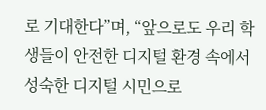로 기대한다”며, “앞으로도 우리 학생들이 안전한 디지털 환경 속에서 성숙한 디지털 시민으로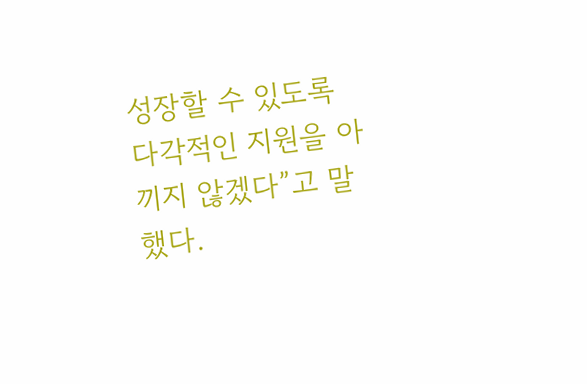성장할 수 있도록 다각적인 지원을 아끼지 않겠다”고 말했다.